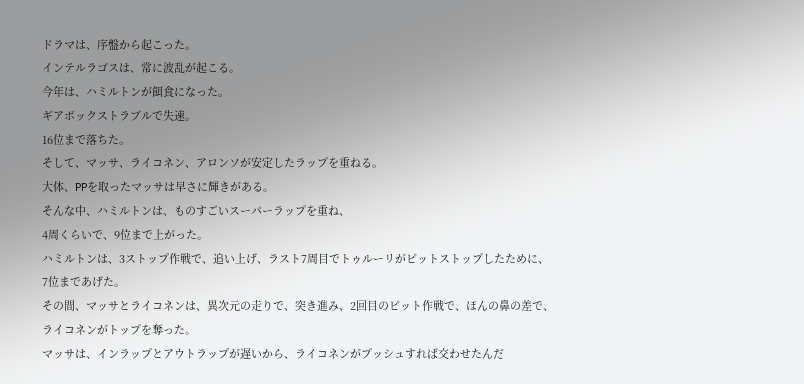ドラマは、序盤から起こった。
インテルラゴスは、常に波乱が起こる。
今年は、ハミルトンが餌食になった。
ギアボックストラブルで失速。
16位まで落ちた。
そして、マッサ、ライコネン、アロンソが安定したラップを重ねる。
大体、PPを取ったマッサは早さに輝きがある。
そんな中、ハミルトンは、ものすごいスーパーラップを重ね、
4周くらいで、9位まで上がった。
ハミルトンは、3ストップ作戦で、追い上げ、ラスト7周目でトゥルーリがピットストップしたために、
7位まであげた。
その間、マッサとライコネンは、異次元の走りで、突き進み、2回目のピット作戦で、ほんの鼻の差で、
ライコネンがトップを奪った。
マッサは、インラップとアウトラップが遅いから、ライコネンがプッシュすれば交わせたんだ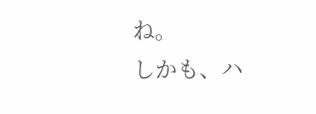ね。
しかも、ハ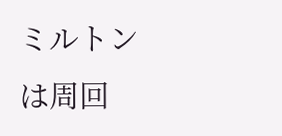ミルトンは周回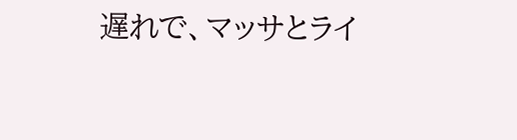遅れで、マッサとライ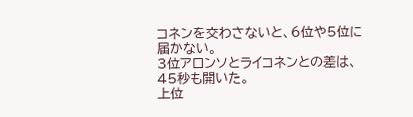コネンを交わさないと、6位や5位に届かない。
3位アロンソとライコネンとの差は、45秒も開いた。
上位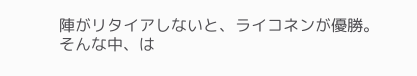陣がリタイアしないと、ライコネンが優勝。
そんな中、は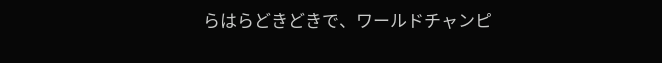らはらどきどきで、ワールドチャンピ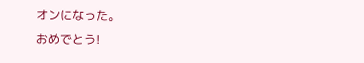オンになった。
おめでとう!